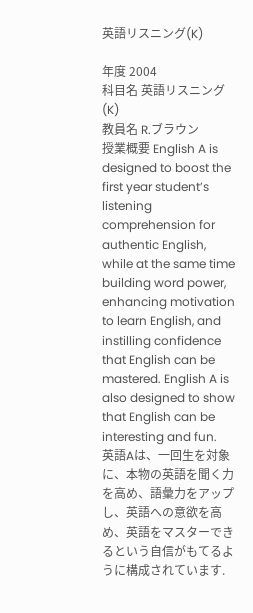英語リスニング(K)

年度 2004
科目名 英語リスニング(K)
教員名 R.ブラウン
授業概要 English A is designed to boost the first year student’s listening comprehension for authentic English, while at the same time building word power, enhancing motivation to learn English, and instilling confidence that English can be mastered. English A is also designed to show that English can be interesting and fun.
英語Aは、一回生を対象に、本物の英語を聞く力を高め、語彙力をアップし、英語への意欲を高め、英語をマスターできるという自信がもてるように構成されています.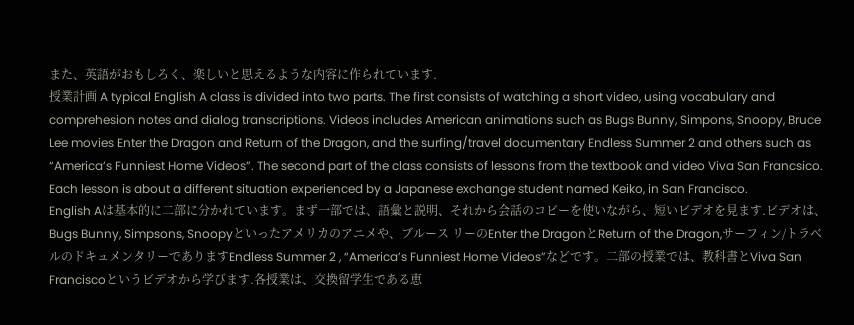また、英語がおもしろく、楽しいと思えるような内容に作られています.
授業計画 A typical English A class is divided into two parts. The first consists of watching a short video, using vocabulary and comprehesion notes and dialog transcriptions. Videos includes American animations such as Bugs Bunny, Simpons, Snoopy, Bruce Lee movies Enter the Dragon and Return of the Dragon, and the surfing/travel documentary Endless Summer 2 and others such as “America’s Funniest Home Videos”. The second part of the class consists of lessons from the textbook and video Viva San Francsico. Each lesson is about a different situation experienced by a Japanese exchange student named Keiko, in San Francisco.
English Aは基本的に二部に分かれています。まず一部では、語彙と説明、それから会話のコビーを使いながら、短いビデオを見ます.ビデオは、Bugs Bunny, Simpsons, Snoopyといったアメリカのアニメや、ブルース リーのEnter the DragonとReturn of the Dragon,サーフィン/トラベルのドキュメンタリーでありますEndless Summer 2 , “America’s Funniest Home Videos”などです。二部の授業では、教科書とViva San Franciscoというビデオから学びます.各授業は、交換留学生である恵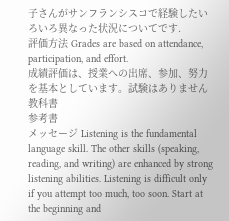子さんがサンフランシスコで経験したいろいろ異なった状況についてです.
評価方法 Grades are based on attendance, participation, and effort.
成績評価は、授業への出席、参加、努力を基本としています。試験はありません
教科書
参考書
メッセージ Listening is the fundamental language skill. The other skills (speaking, reading, and writing) are enhanced by strong listening abilities. Listening is difficult only if you attempt too much, too soon. Start at the beginning and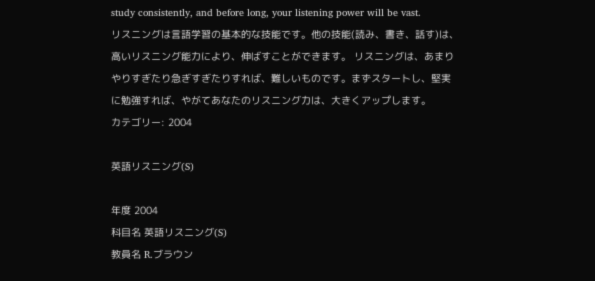study consistently, and before long, your listening power will be vast.
リスニングは言語学習の基本的な技能です。他の技能(読み、書き、話す)は、高いリスニング能力により、伸ばすことができます。 リスニングは、あまりやりすぎたり急ぎすぎたりすれば、難しいものです。まずスタートし、堅実に勉強すれば、やがてあなたのリスニング力は、大きくアップします。
カテゴリー: 2004

英語リスニング(S)

年度 2004
科目名 英語リスニング(S)
教員名 R.ブラウン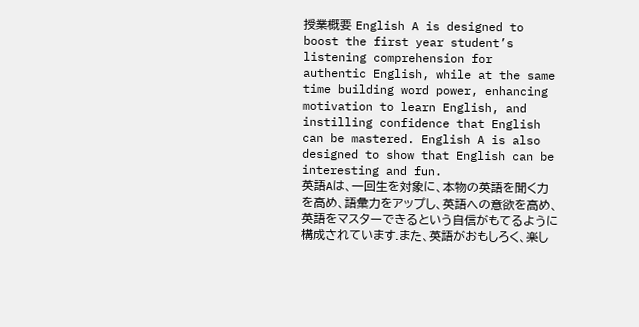授業概要 English A is designed to boost the first year student’s listening comprehension for authentic English, while at the same time building word power, enhancing motivation to learn English, and instilling confidence that English can be mastered. English A is also designed to show that English can be interesting and fun.
英語Aは、一回生を対象に、本物の英語を聞く力を高め、語彙力をアップし、英語への意欲を高め、英語をマスターできるという自信がもてるように構成されています.また、英語がおもしろく、楽し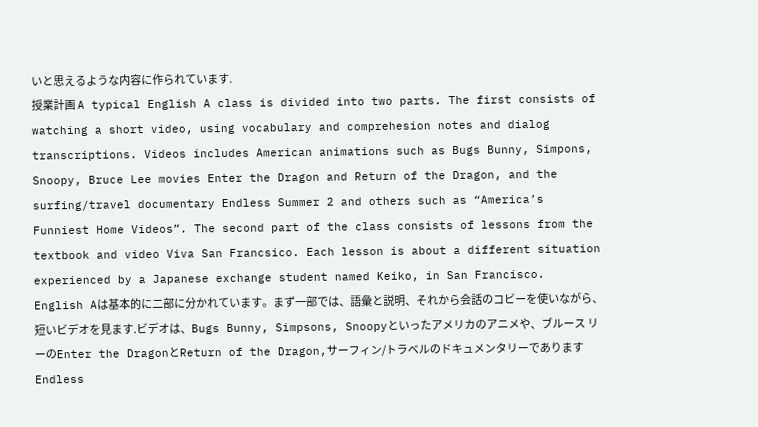いと思えるような内容に作られています.
授業計画 A typical English A class is divided into two parts. The first consists of watching a short video, using vocabulary and comprehesion notes and dialog transcriptions. Videos includes American animations such as Bugs Bunny, Simpons, Snoopy, Bruce Lee movies Enter the Dragon and Return of the Dragon, and the surfing/travel documentary Endless Summer 2 and others such as “America’s Funniest Home Videos”. The second part of the class consists of lessons from the textbook and video Viva San Francsico. Each lesson is about a different situation experienced by a Japanese exchange student named Keiko, in San Francisco.
English Aは基本的に二部に分かれています。まず一部では、語彙と説明、それから会話のコビーを使いながら、短いビデオを見ます.ビデオは、Bugs Bunny, Simpsons, Snoopyといったアメリカのアニメや、ブルース リーのEnter the DragonとReturn of the Dragon,サーフィン/トラベルのドキュメンタリーでありますEndless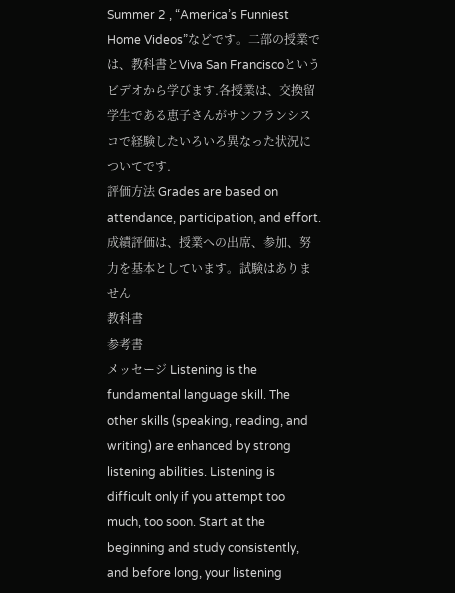Summer 2 , “America’s Funniest Home Videos”などです。二部の授業では、教科書とViva San Franciscoというビデオから学びます.各授業は、交換留学生である恵子さんがサンフランシスコで経験したいろいろ異なった状況についてです.
評価方法 Grades are based on attendance, participation, and effort.
成績評価は、授業への出席、参加、努力を基本としています。試験はありません
教科書
参考書
メッセージ Listening is the fundamental language skill. The other skills (speaking, reading, and writing) are enhanced by strong listening abilities. Listening is difficult only if you attempt too much, too soon. Start at the beginning and study consistently, and before long, your listening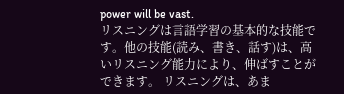power will be vast.
リスニングは言語学習の基本的な技能です。他の技能(読み、書き、話す)は、高いリスニング能力により、伸ばすことができます。 リスニングは、あま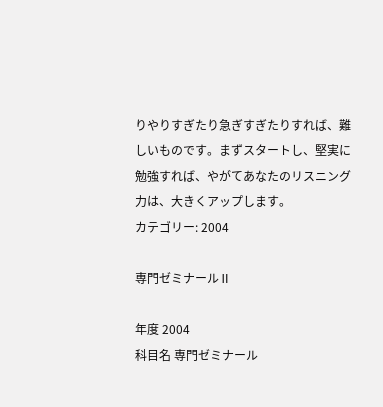りやりすぎたり急ぎすぎたりすれば、難しいものです。まずスタートし、堅実に勉強すれば、やがてあなたのリスニング力は、大きくアップします。
カテゴリー: 2004

専門ゼミナールⅡ

年度 2004
科目名 専門ゼミナール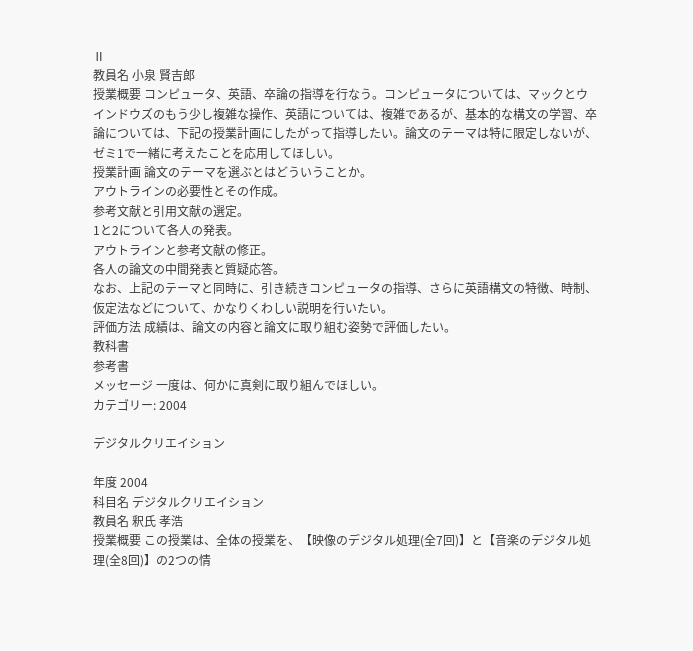Ⅱ
教員名 小泉 賢吉郎
授業概要 コンピュータ、英語、卒論の指導を行なう。コンピュータについては、マックとウインドウズのもう少し複雑な操作、英語については、複雑であるが、基本的な構文の学習、卒論については、下記の授業計画にしたがって指導したい。論文のテーマは特に限定しないが、ゼミ1で一緒に考えたことを応用してほしい。
授業計画 論文のテーマを選ぶとはどういうことか。
アウトラインの必要性とその作成。
参考文献と引用文献の選定。
1と2について各人の発表。
アウトラインと参考文献の修正。
各人の論文の中間発表と質疑応答。
なお、上記のテーマと同時に、引き続きコンピュータの指導、さらに英語構文の特徴、時制、仮定法などについて、かなりくわしい説明を行いたい。
評価方法 成績は、論文の内容と論文に取り組む姿勢で評価したい。
教科書
参考書
メッセージ 一度は、何かに真剣に取り組んでほしい。
カテゴリー: 2004

デジタルクリエイション

年度 2004
科目名 デジタルクリエイション
教員名 釈氏 孝浩
授業概要 この授業は、全体の授業を、【映像のデジタル処理(全7回)】と【音楽のデジタル処理(全8回)】の2つの情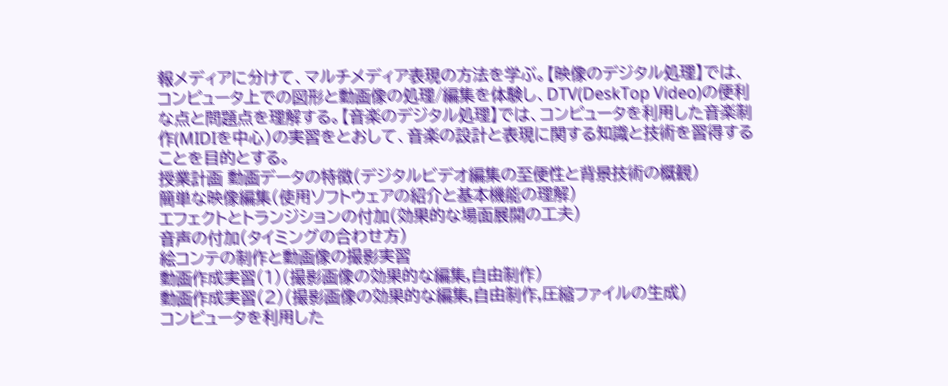報メディアに分けて、マルチメディア表現の方法を学ぶ。【映像のデジタル処理】では、コンピュータ上での図形と動画像の処理/編集を体験し、DTV(DeskTop Video)の便利な点と問題点を理解する。【音楽のデジタル処理】では、コンピュータを利用した音楽制作(MIDIを中心)の実習をとおして、音楽の設計と表現に関する知識と技術を習得することを目的とする。
授業計画 動画データの特徴(デジタルビデオ編集の至便性と背景技術の概観)
簡単な映像編集(使用ソフトウェアの紹介と基本機能の理解)
エフェクトとトランジションの付加(効果的な場面展開の工夫)
音声の付加(タイミングの合わせ方)
絵コンテの制作と動画像の撮影実習
動画作成実習(1)(撮影画像の効果的な編集,自由制作)
動画作成実習(2)(撮影画像の効果的な編集,自由制作,圧縮ファイルの生成)
コンピュータを利用した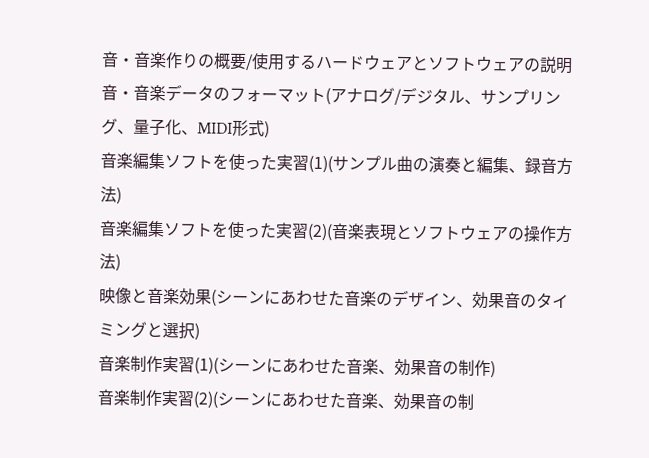音・音楽作りの概要/使用するハードウェアとソフトウェアの説明
音・音楽データのフォーマット(アナログ/デジタル、サンプリング、量子化、MIDI形式)
音楽編集ソフトを使った実習(1)(サンプル曲の演奏と編集、録音方法)
音楽編集ソフトを使った実習(2)(音楽表現とソフトウェアの操作方法)
映像と音楽効果(シーンにあわせた音楽のデザイン、効果音のタイミングと選択)
音楽制作実習(1)(シーンにあわせた音楽、効果音の制作)
音楽制作実習(2)(シーンにあわせた音楽、効果音の制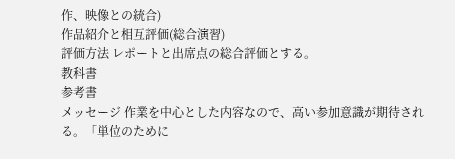作、映像との統合)
作品紹介と相互評価(総合演習)
評価方法 レポートと出席点の総合評価とする。
教科書
参考書
メッセージ 作業を中心とした内容なので、高い参加意識が期待される。「単位のために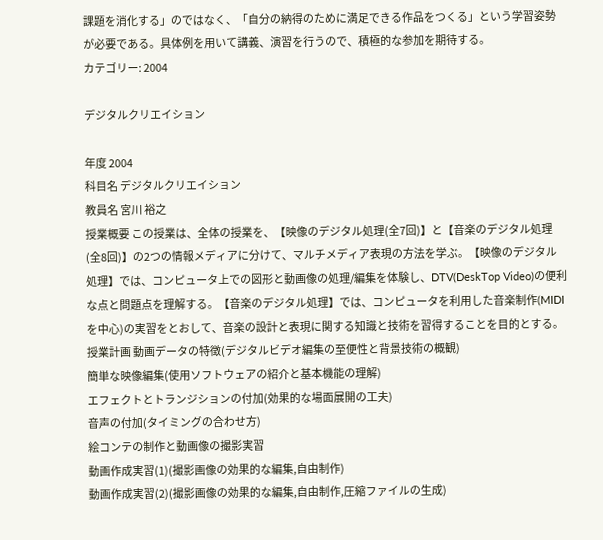課題を消化する」のではなく、「自分の納得のために満足できる作品をつくる」という学習姿勢が必要である。具体例を用いて講義、演習を行うので、積極的な参加を期待する。
カテゴリー: 2004

デジタルクリエイション

年度 2004
科目名 デジタルクリエイション
教員名 宮川 裕之
授業概要 この授業は、全体の授業を、【映像のデジタル処理(全7回)】と【音楽のデジタル処理(全8回)】の2つの情報メディアに分けて、マルチメディア表現の方法を学ぶ。【映像のデジタル処理】では、コンピュータ上での図形と動画像の処理/編集を体験し、DTV(DeskTop Video)の便利な点と問題点を理解する。【音楽のデジタル処理】では、コンピュータを利用した音楽制作(MIDIを中心)の実習をとおして、音楽の設計と表現に関する知識と技術を習得することを目的とする。
授業計画 動画データの特徴(デジタルビデオ編集の至便性と背景技術の概観)
簡単な映像編集(使用ソフトウェアの紹介と基本機能の理解)
エフェクトとトランジションの付加(効果的な場面展開の工夫)
音声の付加(タイミングの合わせ方)
絵コンテの制作と動画像の撮影実習
動画作成実習(1)(撮影画像の効果的な編集,自由制作)
動画作成実習(2)(撮影画像の効果的な編集,自由制作,圧縮ファイルの生成)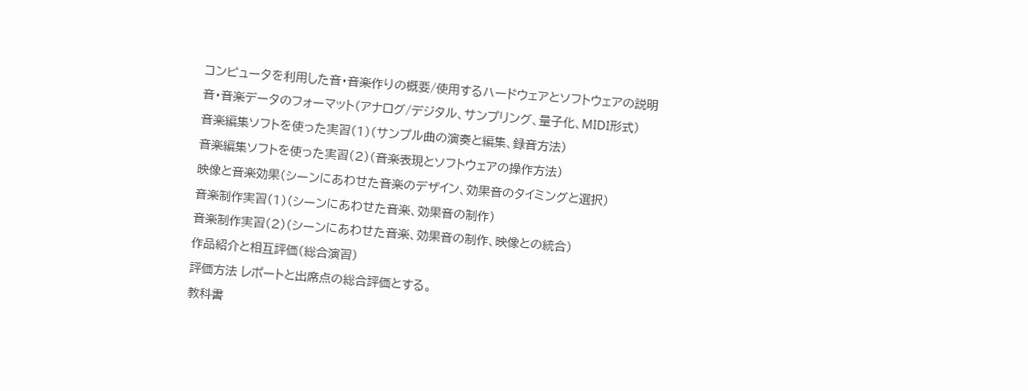コンピュータを利用した音・音楽作りの概要/使用するハードウェアとソフトウェアの説明
音・音楽データのフォーマット(アナログ/デジタル、サンプリング、量子化、MIDI形式)
音楽編集ソフトを使った実習(1)(サンプル曲の演奏と編集、録音方法)
音楽編集ソフトを使った実習(2)(音楽表現とソフトウェアの操作方法)
映像と音楽効果(シーンにあわせた音楽のデザイン、効果音のタイミングと選択)
音楽制作実習(1)(シーンにあわせた音楽、効果音の制作)
音楽制作実習(2)(シーンにあわせた音楽、効果音の制作、映像との統合)
作品紹介と相互評価(総合演習)
評価方法 レポートと出席点の総合評価とする。
教科書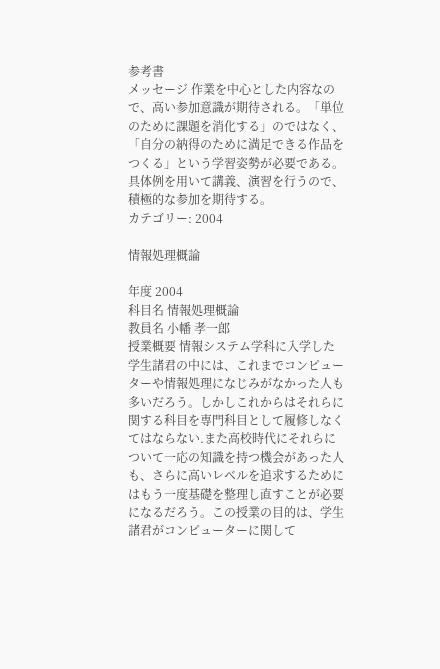参考書
メッセージ 作業を中心とした内容なので、高い参加意識が期待される。「単位のために課題を消化する」のではなく、「自分の納得のために満足できる作品をつくる」という学習姿勢が必要である。具体例を用いて講義、演習を行うので、積極的な参加を期待する。
カテゴリー: 2004

情報処理概論

年度 2004
科目名 情報処理概論
教員名 小幡 孝一郎
授業概要 情報システム学科に入学した学生諸君の中には、これまでコンピューターや情報処理になじみがなかった人も多いだろう。しかしこれからはそれらに関する科目を専門科目として履修しなくてはならない.また高校時代にそれらについて一応の知識を持つ機会があった人も、さらに高いレベルを追求するためにはもう一度基礎を整理し直すことが必要になるだろう。この授業の目的は、学生諸君がコンピューターに関して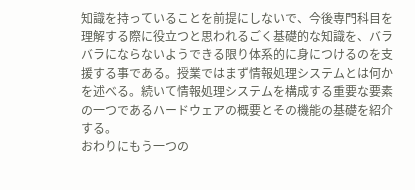知識を持っていることを前提にしないで、今後専門科目を理解する際に役立つと思われるごく基礎的な知識を、バラバラにならないようできる限り体系的に身につけるのを支援する事である。授業ではまず情報処理システムとは何かを述べる。続いて情報処理システムを構成する重要な要素の一つであるハードウェアの概要とその機能の基礎を紹介する。
おわりにもう一つの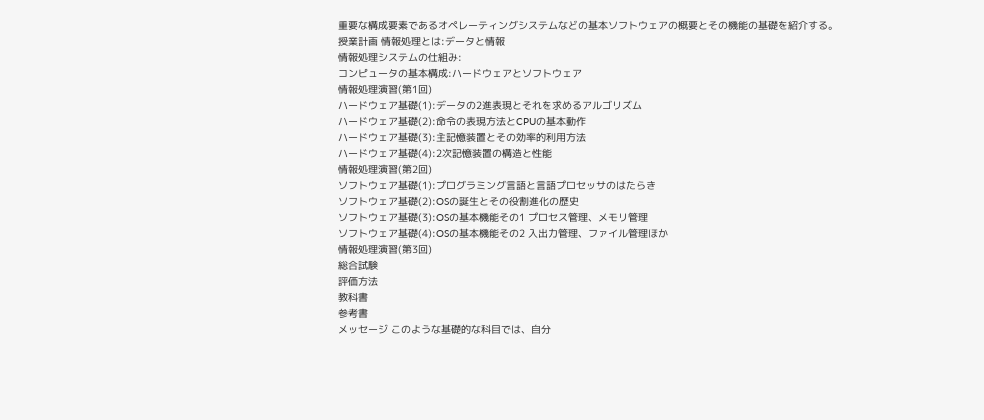重要な構成要素であるオペレーティングシステムなどの基本ソフトウェアの概要とその機能の基礎を紹介する。
授業計画 情報処理とは:データと情報
情報処理システムの仕組み:
コンピュータの基本構成:ハードウェアとソフトウェア
情報処理演習(第1回)
ハードウェア基礎(1):データの2進表現とそれを求めるアルゴリズム
ハードウェア基礎(2):命令の表現方法とCPUの基本動作
ハードウェア基礎(3):主記憶装置とその効率的利用方法
ハードウェア基礎(4):2次記憶装置の構造と性能
情報処理演習(第2回)
ソフトウェア基礎(1):プログラミング言語と言語プロセッサのはたらき
ソフトウェア基礎(2):OSの誕生とその役割進化の歴史
ソフトウェア基礎(3):OSの基本機能その1 プロセス管理、メモリ管理
ソフトウェア基礎(4):OSの基本機能その2 入出力管理、ファイル管理ほか
情報処理演習(第3回)
総合試験
評価方法
教科書
参考書
メッセージ このような基礎的な科目では、自分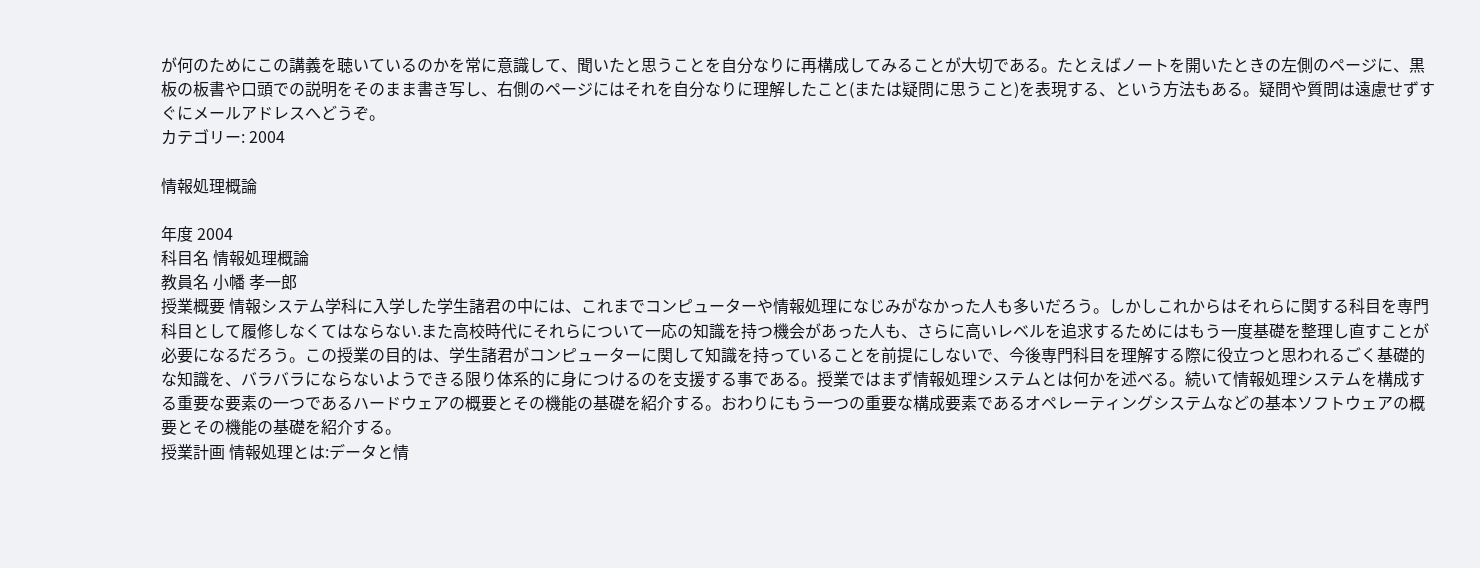が何のためにこの講義を聴いているのかを常に意識して、聞いたと思うことを自分なりに再構成してみることが大切である。たとえばノートを開いたときの左側のページに、黒板の板書や口頭での説明をそのまま書き写し、右側のページにはそれを自分なりに理解したこと(または疑問に思うこと)を表現する、という方法もある。疑問や質問は遠慮せずすぐにメールアドレスへどうぞ。
カテゴリー: 2004

情報処理概論

年度 2004
科目名 情報処理概論
教員名 小幡 孝一郎
授業概要 情報システム学科に入学した学生諸君の中には、これまでコンピューターや情報処理になじみがなかった人も多いだろう。しかしこれからはそれらに関する科目を専門科目として履修しなくてはならない.また高校時代にそれらについて一応の知識を持つ機会があった人も、さらに高いレベルを追求するためにはもう一度基礎を整理し直すことが必要になるだろう。この授業の目的は、学生諸君がコンピューターに関して知識を持っていることを前提にしないで、今後専門科目を理解する際に役立つと思われるごく基礎的な知識を、バラバラにならないようできる限り体系的に身につけるのを支援する事である。授業ではまず情報処理システムとは何かを述べる。続いて情報処理システムを構成する重要な要素の一つであるハードウェアの概要とその機能の基礎を紹介する。おわりにもう一つの重要な構成要素であるオペレーティングシステムなどの基本ソフトウェアの概要とその機能の基礎を紹介する。
授業計画 情報処理とは:データと情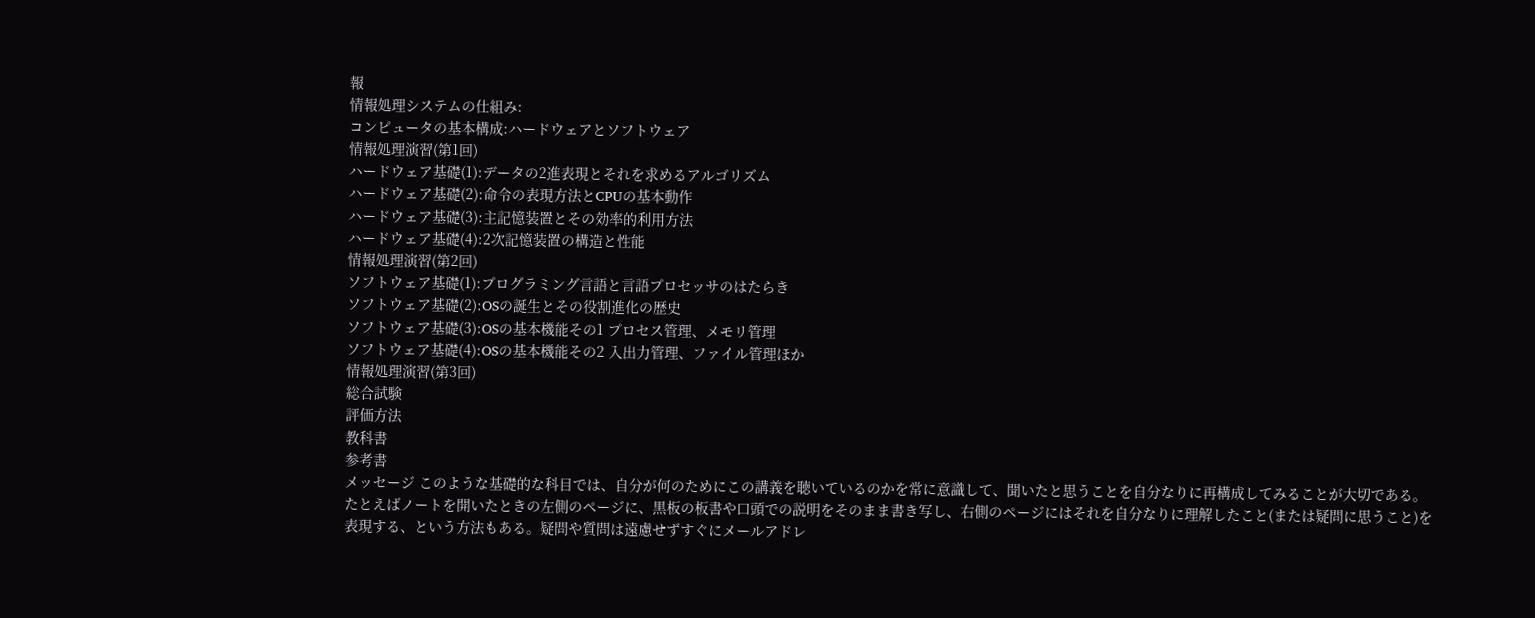報
情報処理システムの仕組み:
コンピュータの基本構成:ハードウェアとソフトウェア
情報処理演習(第1回)
ハードウェア基礎(1):データの2進表現とそれを求めるアルゴリズム
ハードウェア基礎(2):命令の表現方法とCPUの基本動作
ハードウェア基礎(3):主記憶装置とその効率的利用方法
ハードウェア基礎(4):2次記憶装置の構造と性能
情報処理演習(第2回)
ソフトウェア基礎(1):プログラミング言語と言語プロセッサのはたらき
ソフトウェア基礎(2):OSの誕生とその役割進化の歴史
ソフトウェア基礎(3):OSの基本機能その1 プロセス管理、メモリ管理
ソフトウェア基礎(4):OSの基本機能その2 入出力管理、ファイル管理ほか
情報処理演習(第3回)
総合試験
評価方法
教科書
参考書
メッセージ このような基礎的な科目では、自分が何のためにこの講義を聴いているのかを常に意識して、聞いたと思うことを自分なりに再構成してみることが大切である。たとえばノートを開いたときの左側のページに、黒板の板書や口頭での説明をそのまま書き写し、右側のページにはそれを自分なりに理解したこと(または疑問に思うこと)を表現する、という方法もある。疑問や質問は遠慮せずすぐにメールアドレ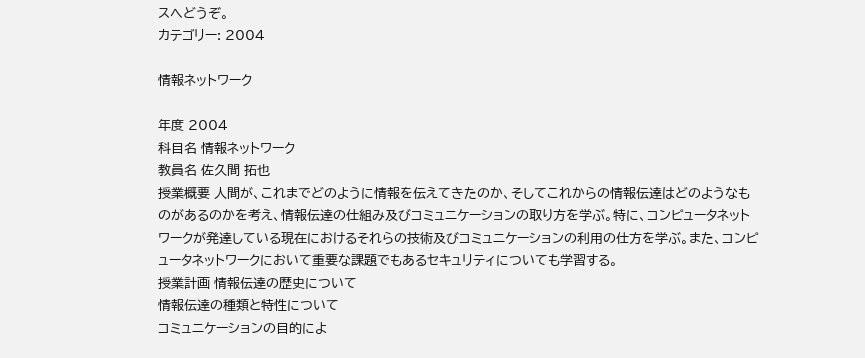スへどうぞ。
カテゴリー: 2004

情報ネットワーク

年度 2004
科目名 情報ネットワーク
教員名 佐久間 拓也
授業概要 人間が、これまでどのように情報を伝えてきたのか、そしてこれからの情報伝達はどのようなものがあるのかを考え、情報伝達の仕組み及びコミュニケーションの取り方を学ぶ。特に、コンピュータネットワークが発達している現在におけるそれらの技術及びコミュニケーションの利用の仕方を学ぶ。また、コンピュータネットワークにおいて重要な課題でもあるセキュリティについても学習する。
授業計画 情報伝達の歴史について
情報伝達の種類と特性について
コミュニケーションの目的によ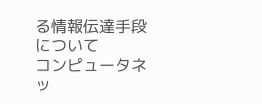る情報伝達手段について
コンピュータネッ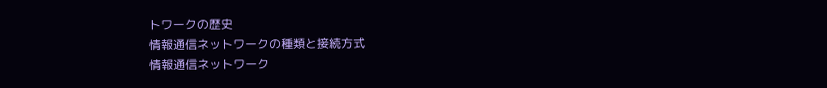トワークの歴史
情報通信ネットワークの種類と接続方式
情報通信ネットワーク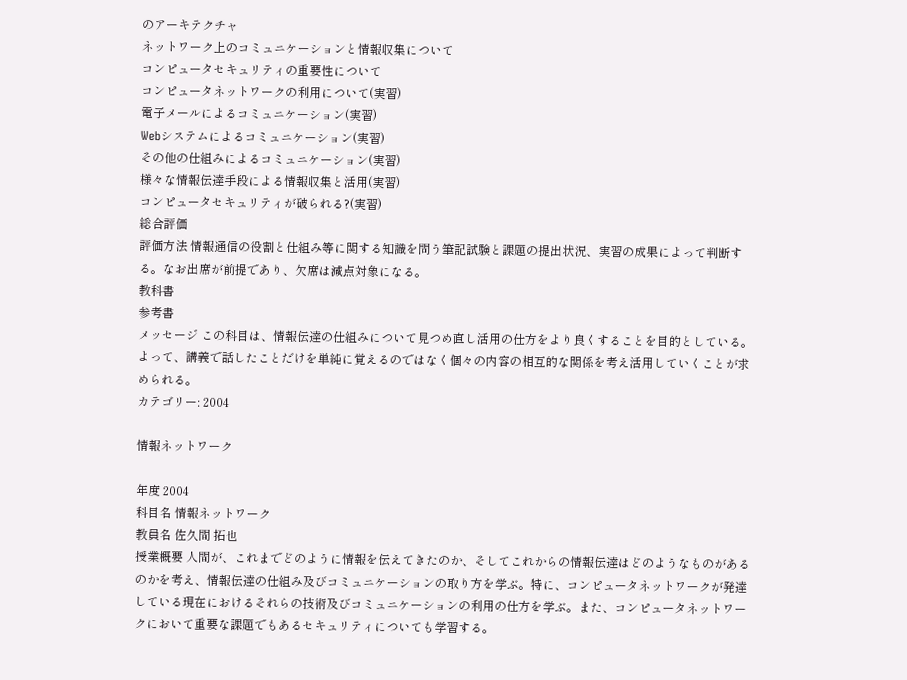のアーキテクチャ
ネットワーク上のコミュニケーションと情報収集について
コンピュータセキュリティの重要性について
コンピュータネットワークの利用について(実習)
電子メールによるコミュニケーション(実習)
Webシステムによるコミュニケーション(実習)
その他の仕組みによるコミュニケーション(実習)
様々な情報伝達手段による情報収集と活用(実習)
コンピュータセキュリティが破られる?(実習)
総合評価
評価方法 情報通信の役割と仕組み等に関する知識を問う筆記試験と課題の提出状況、実習の成果によって判断する。なお出席が前提であり、欠席は減点対象になる。
教科書
参考書
メッセージ この科目は、情報伝達の仕組みについて見つめ直し活用の仕方をより良くすることを目的としている。よって、講義で話したことだけを単純に覚えるのではなく個々の内容の相互的な関係を考え活用していくことが求められる。
カテゴリー: 2004

情報ネットワーク

年度 2004
科目名 情報ネットワーク
教員名 佐久間 拓也
授業概要 人間が、これまでどのように情報を伝えてきたのか、そしてこれからの情報伝達はどのようなものがあるのかを考え、情報伝達の仕組み及びコミュニケーションの取り方を学ぶ。特に、コンピュータネットワークが発達している現在におけるそれらの技術及びコミュニケーションの利用の仕方を学ぶ。また、コンピュータネットワークにおいて重要な課題でもあるセキュリティについても学習する。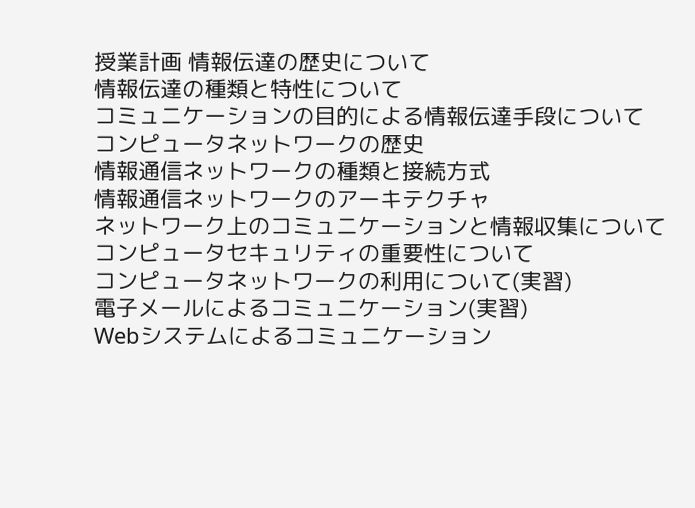授業計画 情報伝達の歴史について
情報伝達の種類と特性について
コミュニケーションの目的による情報伝達手段について
コンピュータネットワークの歴史
情報通信ネットワークの種類と接続方式
情報通信ネットワークのアーキテクチャ
ネットワーク上のコミュニケーションと情報収集について
コンピュータセキュリティの重要性について
コンピュータネットワークの利用について(実習)
電子メールによるコミュニケーション(実習)
Webシステムによるコミュニケーション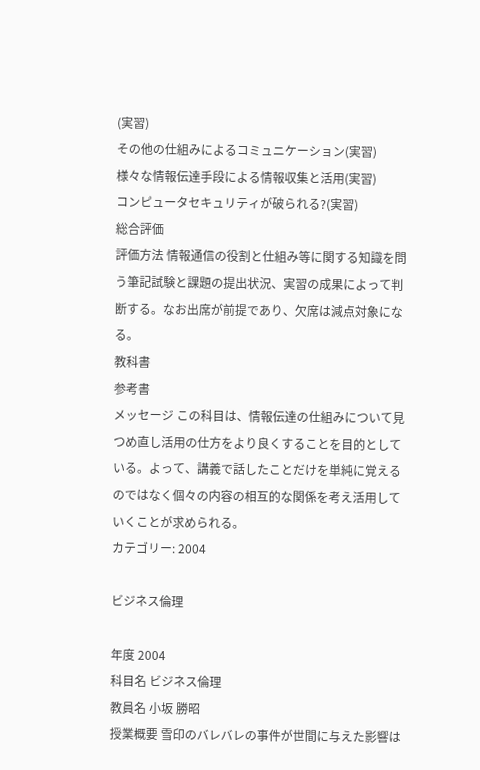(実習)
その他の仕組みによるコミュニケーション(実習)
様々な情報伝達手段による情報収集と活用(実習)
コンピュータセキュリティが破られる?(実習)
総合評価
評価方法 情報通信の役割と仕組み等に関する知識を問う筆記試験と課題の提出状況、実習の成果によって判断する。なお出席が前提であり、欠席は減点対象になる。
教科書
参考書
メッセージ この科目は、情報伝達の仕組みについて見つめ直し活用の仕方をより良くすることを目的としている。よって、講義で話したことだけを単純に覚えるのではなく個々の内容の相互的な関係を考え活用していくことが求められる。
カテゴリー: 2004

ビジネス倫理

年度 2004
科目名 ビジネス倫理
教員名 小坂 勝昭
授業概要 雪印のバレバレの事件が世間に与えた影響は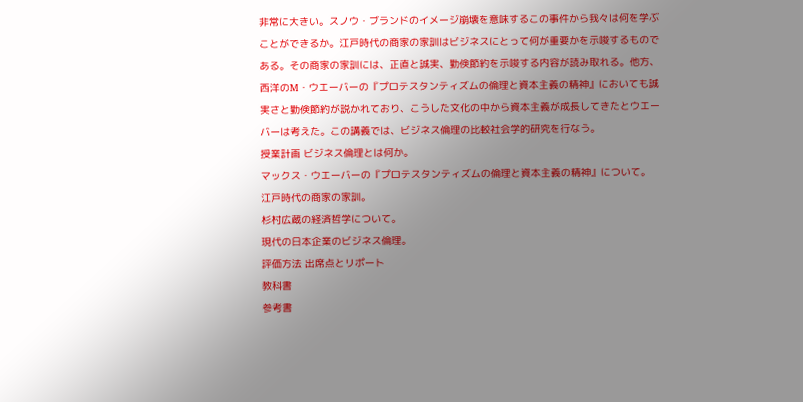非常に大きい。スノウ・ブランドのイメージ崩壊を意味するこの事件から我々は何を学ぶことができるか。江戸時代の商家の家訓はビジネスにとって何が重要かを示唆するものである。その商家の家訓には、正直と誠実、勤倹節約を示唆する内容が読み取れる。他方、西洋のM・ウエーバーの『プロテスタンティズムの倫理と資本主義の精神』においても誠実さと勤倹節約が説かれており、こうした文化の中から資本主義が成長してきたとウエーバーは考えた。この講義では、ビジネス倫理の比較社会学的研究を行なう。
授業計画 ビジネス倫理とは何か。
マックス・ウエーバーの『プロテスタンティズムの倫理と資本主義の精神』について。
江戸時代の商家の家訓。
杉村広蔵の経済哲学について。
現代の日本企業のビジネス倫理。
評価方法 出席点とリポート
教科書
参考書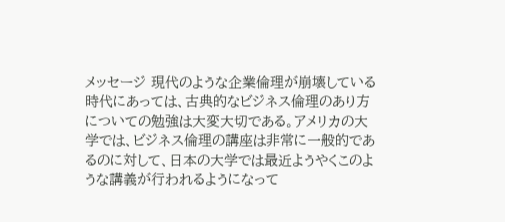メッセージ 現代のような企業倫理が崩壊している時代にあっては、古典的なビジネス倫理のあり方についての勉強は大変大切である。アメリカの大学では、ビジネス倫理の講座は非常に一般的であるのに対して、日本の大学では最近ようやくこのような講義が行われるようになって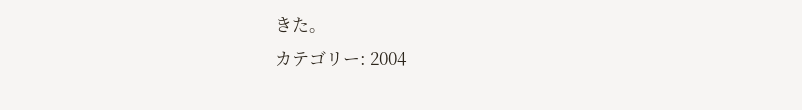きた。
カテゴリー: 2004